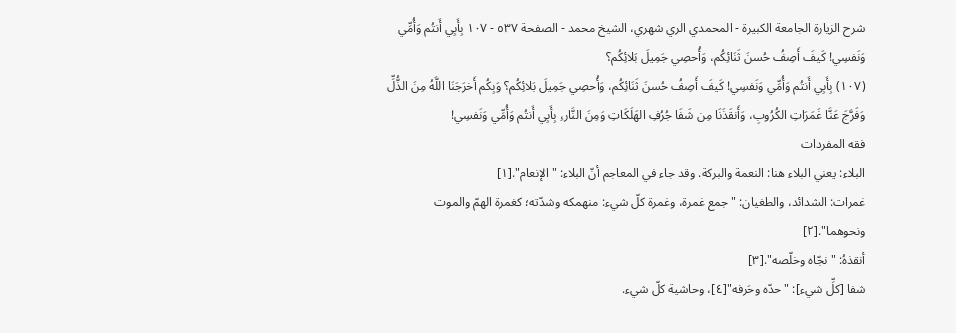شرح الزیارة الجامعة الکبیرة - المحمدي الري شهري، الشيخ محمد - الصفحة ٥٣٧ - ١٠٧ بِأَبِي أَنتُم وَأُمِّي وَنَفسِي! كَيفَ أَصِفُ حُسنَ ثَنَائِكُم، وَأُحصِي جَمِيلَ بَلائِكُم؟
(١٠٧) بِأَبِي أَنتُم وَأُمِّي وَنَفسِي! كَيفَ أَصِفُ حُسنَ ثَنَائِكُم، وَأُحصِي جَمِيلَ بَلائِكُم؟ وَبِكُم أَخرَجَنَا اللَّهُ مِنَ الذُّلِّ وَفَرَّجَ عَنَّا غَمَرَاتِ الكُرُوبِ، وَأَنقَذَنَا مِن شَفَا جُرُفِ الهَلَكَاتِ وَمِنَ النَّار،ِ بِأَبِي أَنتُم وَأُمِّي وَنَفسِي!
فقه المفردات
البلاء: یعني البلاء هنا: النعمة والبركة. وقد جاء في المعاجم أنّ البلاء: "الإنعام".[١]
غمرات: الشدائد، والطغيان: "جمع غمرة، وغمرة كلّ شيء: منهمكه وشدّته؛ كغمرة الهمّ والموت ونحوهما".[٢]
أنقذهُ: "نجّاه وخلّصه".[٣]
شفا [كلِّ شيء]: "حدّه وحَرفه"[٤]، وحاشية كلّ شيء.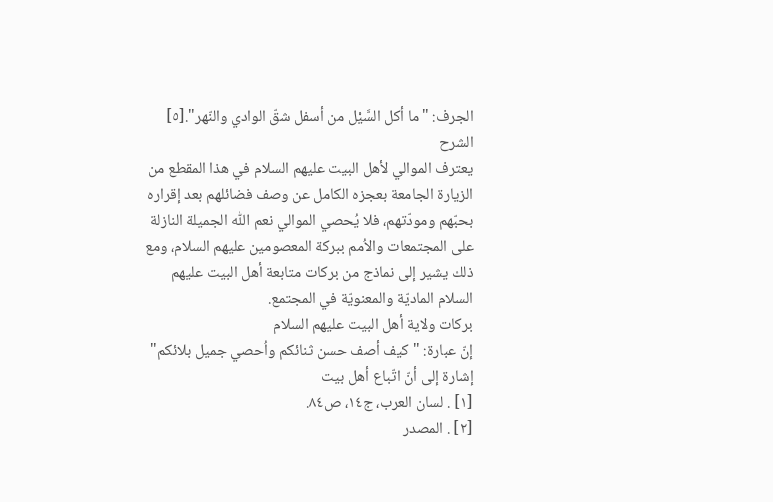الجرف: "ما أكل السَّيْل من أسفل شقّ الوادي والنّهر".[٥]
الشرح
يعترف الموالي لأهل البيت علیهم السلام في هذا المقطع من الزيارة الجامعة بعجزه الكامل عن وصف فضائلهم بعد إقراره بحبّهم ومودّتهم، فلا يُحصي الموالي نعم اللّٰه الجميلة النازلة على المجتمعات والاُمم ببركة المعصومين علیهم السلام، ومع ذلك يشير إلى نماذج من بركات متابعة أهل البيت علیهم السلام الماديّة والمعنويّة في المجتمع.
بركات ولاية أهل البيت علیهم السلام
إنّ عبارة: "كيف أصف حسن ثنائكم واُحصي جميل بلائكم" إشارة إلى أنّ اتّباع أهل بيت
[١] . لسان العرب، ج١٤، ص٨٤.
[٢] . المصدر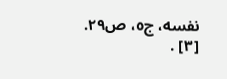نفسه، ج٥، ص٢٩.
[٣] .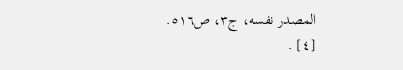المصدر نفسه، ج٣، ص٥١٦.
[٤] .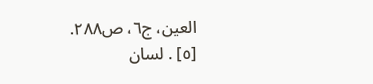العين، ج٦، ص٢٨٨.
[٥] . لسان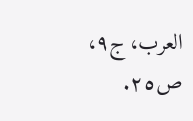العرب، ج٩، ص٢٥.